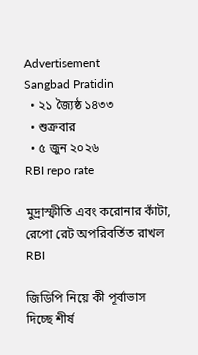Advertisement
Sangbad Pratidin
  • ২১ জ্যৈষ্ঠ ১৪৩৩
  • শুক্রবার
  • ৫ জুন ২০২৬
RBI repo rate

মুদ্রাস্ফীতি এবং করোনার কাঁটা, রেপো রেট অপরিবর্তিত রাখল RBI

জিডিপি নিয়ে কী পূর্বাভাস দিচ্ছে শীর্ষ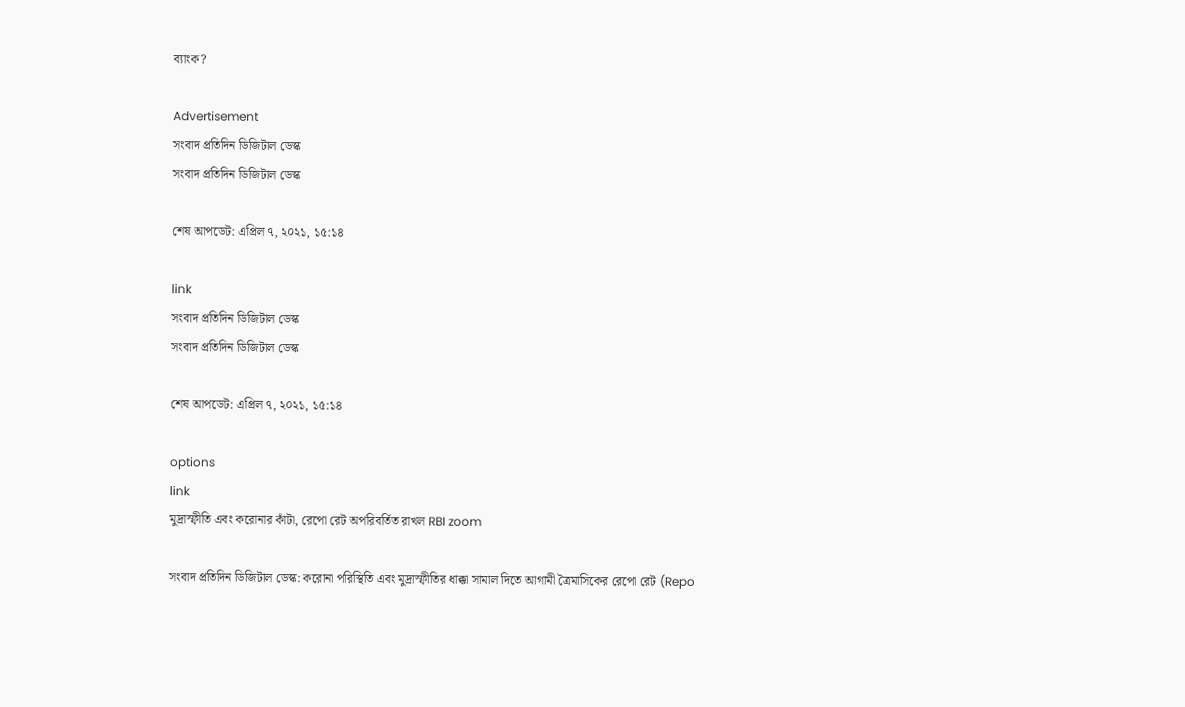ব্যাংক?

Advertisement
সংবাদ প্রতিদিন ডিজিটাল ডেস্ক
সংবাদ প্রতিদিন ডিজিটাল ডেস্ক

শেষ আপডেট: এপ্রিল ৭, ২০২১, ১৫:১৪

link
সংবাদ প্রতিদিন ডিজিটাল ডেস্ক
সংবাদ প্রতিদিন ডিজিটাল ডেস্ক

শেষ আপডেট: এপ্রিল ৭, ২০২১, ১৫:১৪

options
link
মুদ্রাস্ফীতি এবং করোনার কাঁটা, রেপো রেট অপরিবর্তিত রাখল RBI zoom

সংবাদ প্রতিদিন ডিজিটাল ডেস্ক: করোনা পরিস্থিতি এবং মুদ্রাস্ফীতির ধাক্কা সামাল দিতে আগামী ত্রৈমাসিকের রেপো রেট (Repo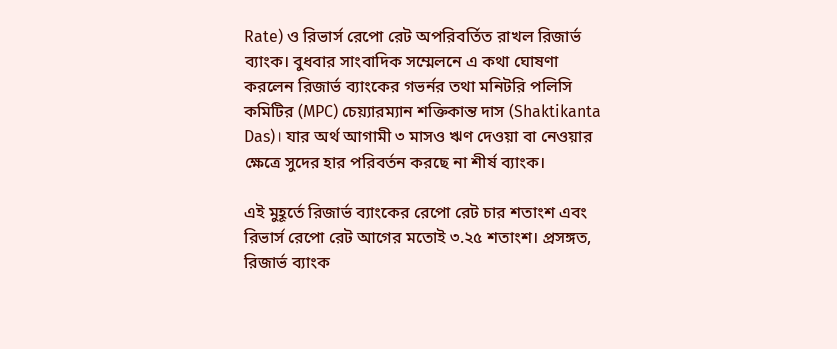Rate) ও রিভার্স রেপো রেট অপরিবর্তিত রাখল রিজার্ভ ব্যাংক। বুধবার সাংবাদিক সম্মেলনে এ কথা ঘোষণা করলেন রিজার্ভ ব্যাংকের গভর্নর তথা মনিটরি পলিসি কমিটির (MPC) চেয়্যারম্যান শক্তিকান্ত দাস (Shaktikanta Das)। যার অর্থ আগামী ৩ মাসও ঋণ দেওয়া বা নেওয়ার ক্ষেত্রে সুদের হার পরিবর্তন করছে না শীর্ষ ব্যাংক।

এই মুহূর্তে রিজার্ভ ব্যাংকের রেপো রেট চার শতাংশ এবং রিভার্স রেপো রেট আগের মতোই ৩.২৫ শতাংশ। প্রসঙ্গত, রিজার্ভ ব্যাংক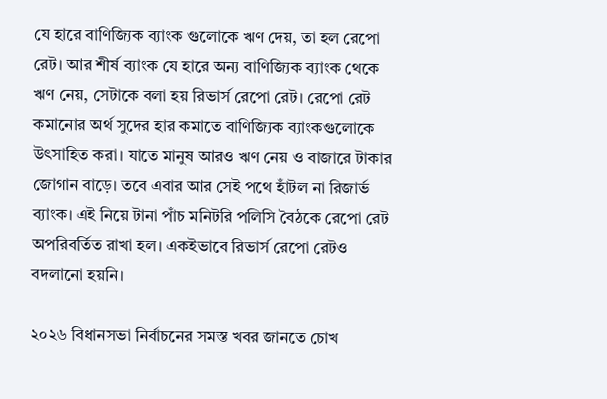যে হারে বাণিজ্যিক ব্যাংক গুলোকে ঋণ দেয়, তা হল রেপো রেট। আর শীর্ষ ব্যাংক যে হারে অন্য বাণিজ্যিক ব্যাংক থেকে ঋণ নেয়, সেটাকে বলা হয় রিভার্স রেপো রেট। রেপো রেট কমানোর অর্থ সুদের হার কমাতে বাণিজ্যিক ব্যাংকগুলোকে উৎসাহিত করা। যাতে মানুষ আরও ঋণ নেয় ও বাজারে টাকার জোগান বাড়ে। তবে এবার আর সেই পথে হাঁটল না রিজার্ভ ব্যাংক। এই নিয়ে টানা পাঁচ মনিটরি পলিসি বৈঠকে রেপো রেট অপরিবর্তিত রাখা হল। একইভাবে রিভার্স রেপো রেটও বদলানো হয়নি।

২০২৬ বিধানসভা নির্বাচনের সমস্ত খবর জানতে চোখ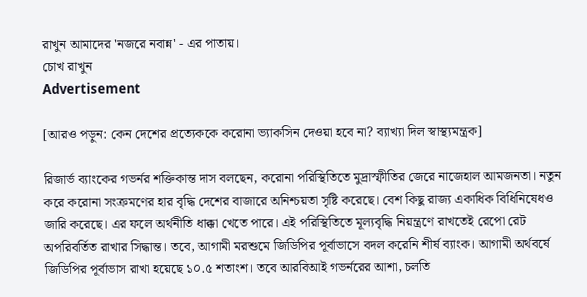রাখুন আমাদের 'নজরে নবান্ন' - এর পাতায়।
চোখ রাখুন
Advertisement

[আরও পড়ুন: কেন দেশের প্রত্যেককে করোনা ভ্যাকসিন দেওয়া হবে না? ব্যাখ্যা দিল স্বাস্থ্যমন্ত্রক]

রিজার্ভ ব্যাংকের গভর্নর শক্তিকান্ত দাস বলছেন, করোনা পরিস্থিতিতে মুদ্রাস্ফীতির জেরে নাজেহাল আমজনতা। নতুন করে করোনা সংক্রমণের হার বৃদ্ধি দেশের বাজারে অনিশ্চয়তা সৃষ্টি করেছে। বেশ কিছু রাজ্য একাধিক বিধিনিষেধও জারি করেছে। এর ফলে অর্থনীতি ধাক্কা খেতে পারে। এই পরিস্থিতিতে মূল্যবৃদ্ধি নিয়ন্ত্রণে রাখতেই রেপো রেট অপরিবর্তিত রাখার সিদ্ধান্ত। তবে, আগামী মরশুমে জিডিপির পূর্বাভাসে বদল করেনি শীর্ষ ব্যাংক। আগামী অর্থবর্ষে জিডিপির পূর্বাভাস রাখা হয়েছে ১০.৫ শতাংশ। তবে আরবিআই গভর্নরের আশা, চলতি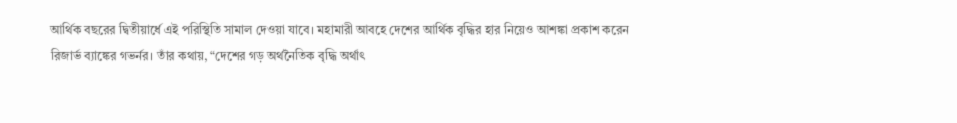আর্থিক বছরের দ্বিতীয়ার্ধে এই পরিস্থিতি সামাল দেওয়া যাবে। মহামারী আবহে দেশের আর্থিক বৃদ্ধির হার নিয়েও আশঙ্কা প্রকাশ করেন রিজার্ভ ব্যাঙ্কের গভর্নর। তাঁর কথায়, “দেশের গড় অর্থনৈতিক বৃদ্ধি অর্থাৎ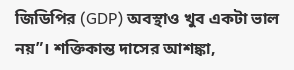জিডিপির (GDP) অবস্থাও খুব একটা ভাল নয়”। শক্তিকান্ত দাসের আশঙ্কা,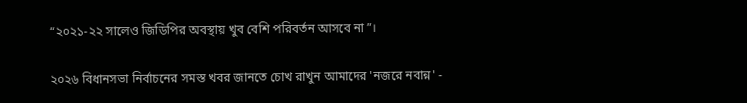“২০২১-২২ সালেও জিডিপির অবস্থায় খুব বেশি পরিবর্তন আসবে না”।

২০২৬ বিধানসভা নির্বাচনের সমস্ত খবর জানতে চোখ রাখুন আমাদের 'নজরে নবান্ন' -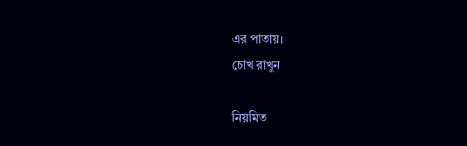এর পাতায়।
চোখ রাখুন

নিয়মিত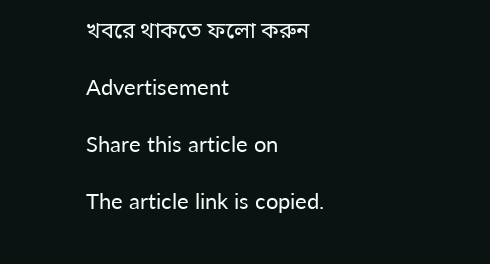খবরে থাকতে ফলো করুন

Advertisement

Share this article on

The article link is copied.